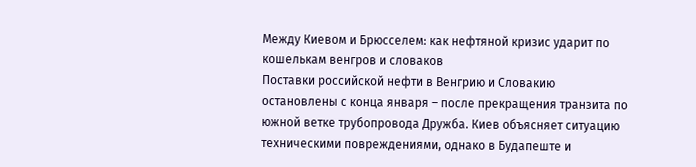Между Киевом и Брюсселем: как нефтяной кризис ударит по кошелькам венгров и словаков
Поставки российской нефти в Венгрию и Словакию остановлены с конца января – после прекращения транзита по южной ветке трубопровода Дружба. Киев объясняет ситуацию техническими повреждениями, однако в Будапеште и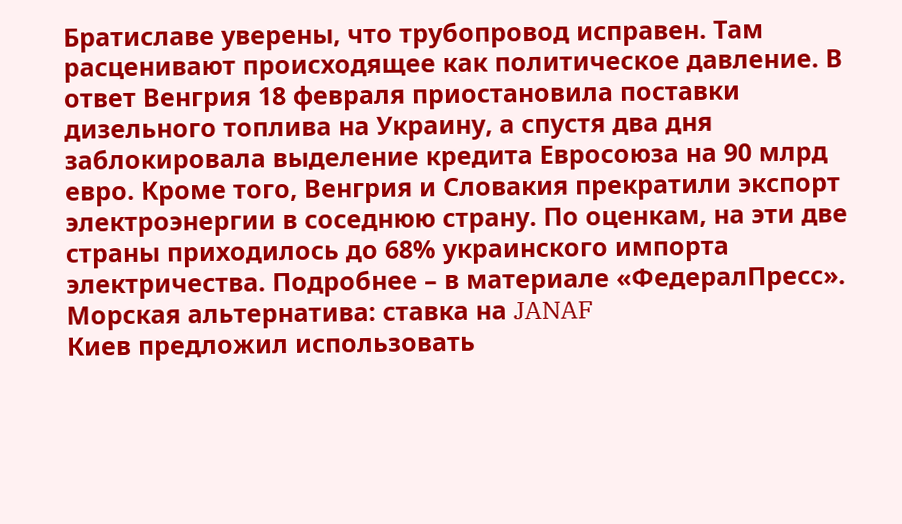Братиславе уверены, что трубопровод исправен. Там расценивают происходящее как политическое давление. В ответ Венгрия 18 февраля приостановила поставки дизельного топлива на Украину, а спустя два дня заблокировала выделение кредита Евросоюза на 90 млрд евро. Кроме того, Венгрия и Словакия прекратили экспорт электроэнергии в соседнюю страну. По оценкам, на эти две страны приходилось до 68% украинского импорта электричества. Подробнее – в материале «ФедералПресс».
Морская альтернатива: ставка на JANAF
Киев предложил использовать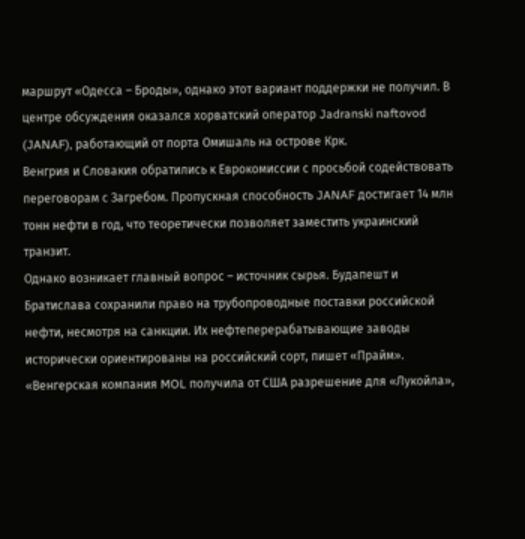маршрут «Одесса – Броды», однако этот вариант поддержки не получил. В центре обсуждения оказался хорватский оператор Jadranski naftovod (JANAF), работающий от порта Омишаль на острове Крк.
Венгрия и Словакия обратились к Еврокомиссии с просьбой содействовать переговорам с Загребом. Пропускная способность JANAF достигает 14 млн тонн нефти в год, что теоретически позволяет заместить украинский транзит.
Однако возникает главный вопрос – источник сырья. Будапешт и Братислава сохранили право на трубопроводные поставки российской нефти, несмотря на санкции. Их нефтеперерабатывающие заводы исторически ориентированы на российский сорт, пишет «Прайм».
«Венгерская компания MOL получила от США разрешение для «Лукойла»,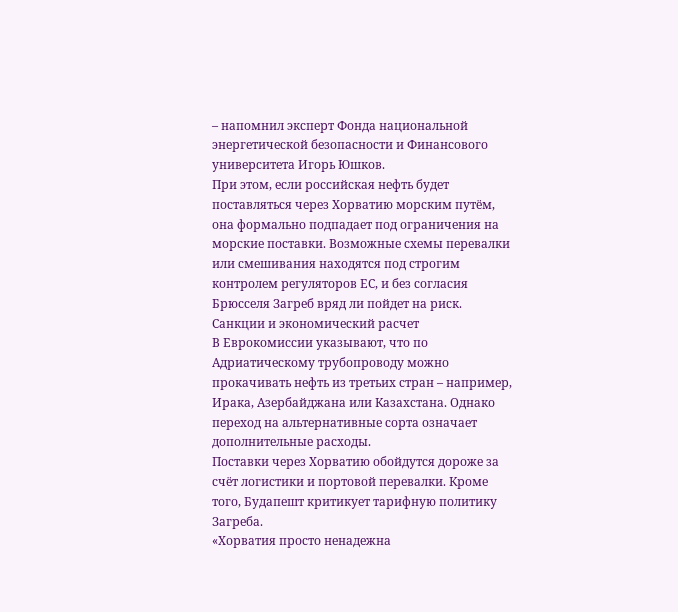– напомнил эксперт Фонда национальной энергетической безопасности и Финансового университета Игорь Юшков.
При этом, если российская нефть будет поставляться через Хорватию морским путём, она формально подпадает под ограничения на морские поставки. Возможные схемы перевалки или смешивания находятся под строгим контролем регуляторов ЕС, и без согласия Брюсселя Загреб вряд ли пойдет на риск.
Санкции и экономический расчет
В Еврокомиссии указывают, что по Адриатическому трубопроводу можно прокачивать нефть из третьих стран – например, Ирака, Азербайджана или Казахстана. Однако переход на альтернативные сорта означает дополнительные расходы.
Поставки через Хорватию обойдутся дороже за счёт логистики и портовой перевалки. Кроме того, Будапешт критикует тарифную политику Загреба.
«Хорватия просто ненадежна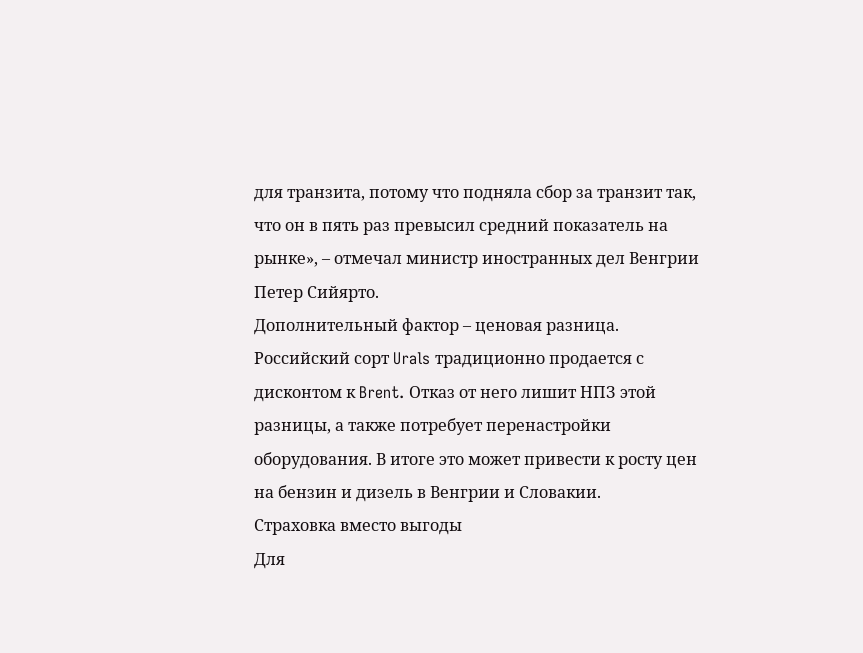для транзита, потому что подняла сбор за транзит так, что он в пять раз превысил средний показатель на рынке», – отмечал министр иностранных дел Венгрии Петер Сийярто.
Дополнительный фактор – ценовая разница. Российский сорт Urals традиционно продается с дисконтом к Brent. Отказ от него лишит НПЗ этой разницы, а также потребует перенастройки оборудования. В итоге это может привести к росту цен на бензин и дизель в Венгрии и Словакии.
Страховка вместо выгоды
Для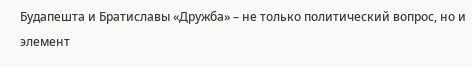Будапешта и Братиславы «Дружба» – не только политический вопрос, но и элемент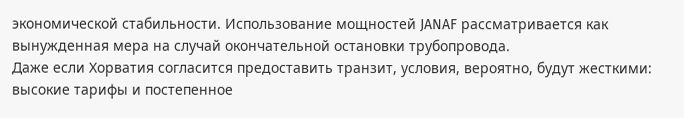экономической стабильности. Использование мощностей JANAF рассматривается как вынужденная мера на случай окончательной остановки трубопровода.
Даже если Хорватия согласится предоставить транзит, условия, вероятно, будут жесткими: высокие тарифы и постепенное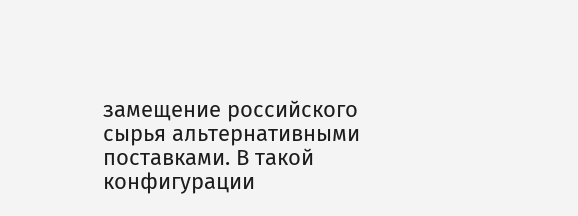замещение российского сырья альтернативными поставками. В такой конфигурации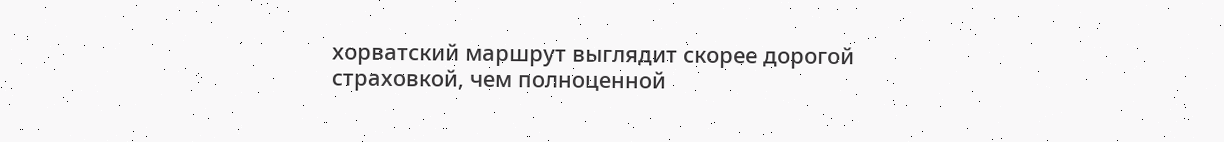хорватский маршрут выглядит скорее дорогой страховкой, чем полноценной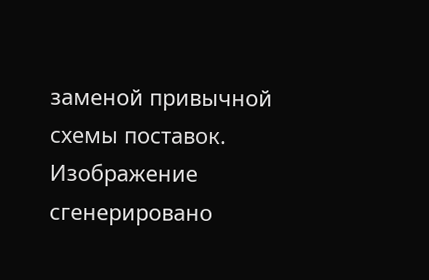заменой привычной схемы поставок.
Изображение сгенерировано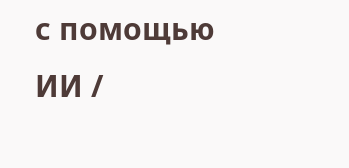с помощью ИИ /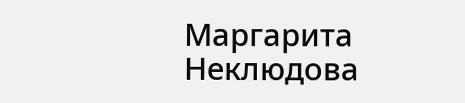Маргарита Неклюдова